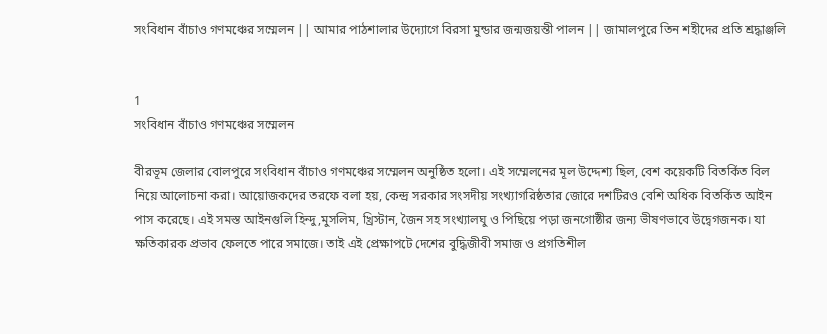সংবিধান বাঁচাও গণমঞ্চের সম্মেলন || আমার পাঠশালার উদ্যোগে বিরসা মুন্ডার জন্মজয়ন্তী পালন || জামালপুরে তিন শহীদের প্রতি শ্রদ্ধাঞ্জলি


1
সংবিধান বাঁচাও গণমঞ্চের সম্মেলন

বীরভূম জেলার বোলপুরে সংবিধান বাঁচাও গণমঞ্চের সম্মেলন অনুষ্ঠিত হলো। এই সম্মেলনের মূল উদ্দেশ্য ছিল, বেশ কয়েকটি বিতর্কিত বিল নিয়ে আলোচনা করা। আয়োজকদের তরফে বলা হয়, কেন্দ্র সরকার সংসদীয় সংখ্যাগরিষ্ঠতার জোরে দশটিরও বেশি অধিক বিতর্কিত আইন পাস করেছে। এই সমস্ত আইনগুলি হিন্দু,মুসলিম, খ্রিস্টান, জৈন সহ সংখ্যালঘু ও পিছিয়ে পড়া জনগোষ্ঠীর জন্য ভীষণভাবে উদ্বেগজনক। যা ক্ষতিকারক প্রভাব ফেলতে পারে সমাজে। তাই এই প্রেক্ষাপটে দেশের বুদ্ধিজীবী সমাজ ও প্রগতিশীল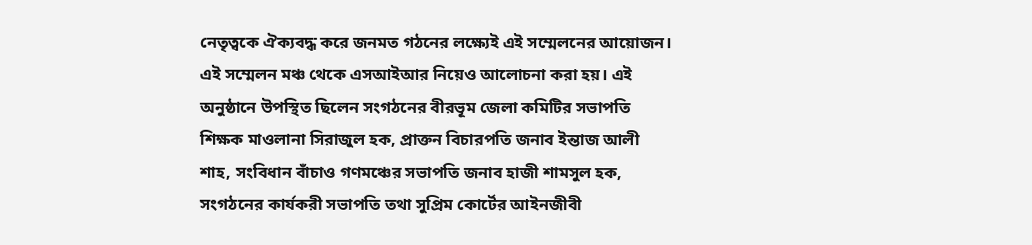নেতৃত্বকে ঐক্যবদ্ধ করে জনমত গঠনের লক্ষ্যেই এই সম্মেলনের আয়োজন। এই সম্মেলন মঞ্চ থেকে এসআইআর নিয়েও আলোচনা করা হয়। এই অনুষ্ঠানে উপস্থিত ছিলেন সংগঠনের বীরভূম জেলা কমিটির সভাপতি শিক্ষক মাওলানা সিরাজুল হক, প্রাক্তন বিচারপতি জনাব ইন্তাজ আলী শাহ, সংবিধান বাঁচাও গণমঞ্চের সভাপতি জনাব হাজী শামসুল হক, সংগঠনের কার্যকরী সভাপতি তথা সুপ্রিম কোর্টের আইনজীবী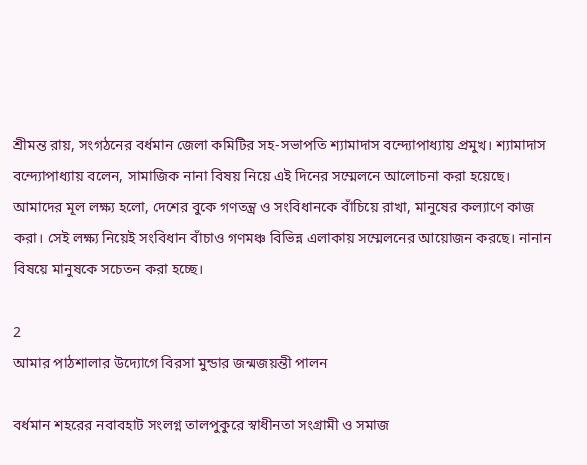শ্রীমন্ত রায়, সংগঠনের বর্ধমান জেলা কমিটির সহ-সভাপতি শ্যামাদাস বন্দ্যোপাধ্যায় প্রমুখ। শ্যামাদাস বন্দ্যোপাধ্যায় বলেন, সামাজিক নানা বিষয় নিয়ে এই দিনের সম্মেলনে আলোচনা করা হয়েছে। আমাদের মূল লক্ষ্য হলো, দেশের বুকে গণতন্ত্র ও সংবিধানকে বাঁচিয়ে রাখা, মানুষের কল্যাণে কাজ করা। সেই লক্ষ্য নিয়েই সংবিধান বাঁচাও গণমঞ্চ বিভিন্ন এলাকায় সম্মেলনের আয়োজন করছে। নানান বিষয়ে মানুষকে সচেতন করা হচ্ছে।

2
আমার পাঠশালার উদ্যোগে বিরসা মুন্ডার জন্মজয়ন্তী পালন

বর্ধমান শহরের নবাবহাট সংলগ্ন তালপুকুরে স্বাধীনতা সংগ্রামী ও সমাজ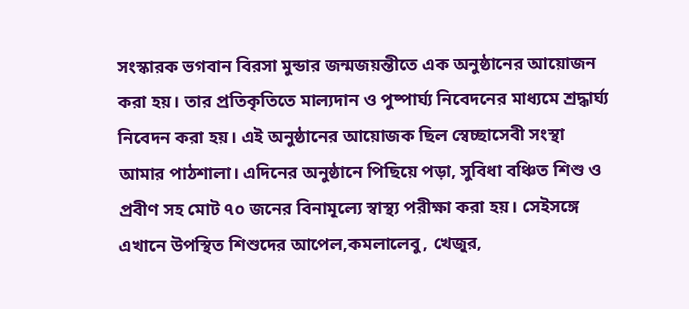সংস্কারক ভগবান বিরসা মুন্ডার জন্মজয়ন্তীতে এক অনুষ্ঠানের আয়োজন করা হয়। তার প্রতিকৃতিতে মাল্যদান ও পুষ্পার্ঘ্য নিবেদনের মাধ্যমে শ্রদ্ধার্ঘ্য নিবেদন করা হয়। এই অনুষ্ঠানের আয়োজক ছিল স্বেচ্ছাসেবী সংস্থা আমার পাঠশালা। এদিনের অনুষ্ঠানে পিছিয়ে পড়া, সুবিধা বঞ্চিত শিশু ও প্রবীণ সহ মোট ৭০ জনের বিনামূল্যে স্বাস্থ্য পরীক্ষা করা হয়। সেইসঙ্গে এখানে উপস্থিত শিশুদের আপেল,কমলালেবু, খেজুর,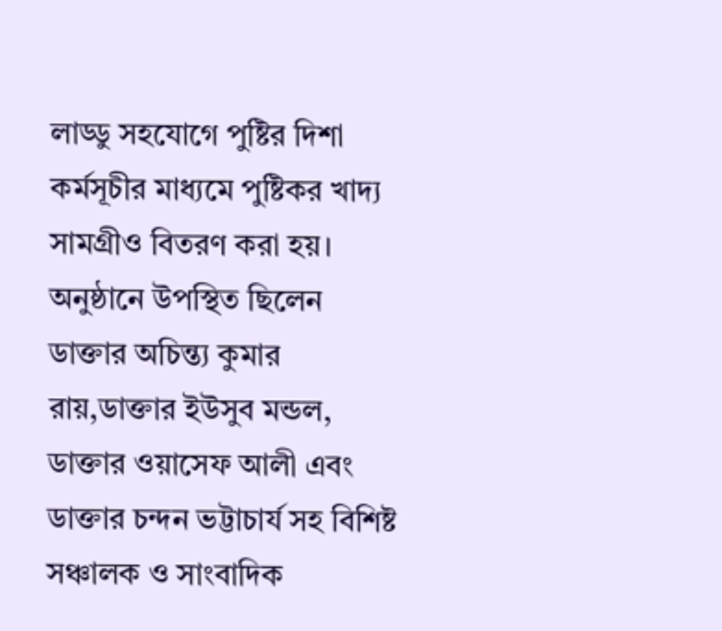লাড্ডু সহযোগে পুষ্টির দিশা কর্মসূচীর মাধ্যমে পুষ্টিকর খাদ্য সামগ্রীও বিতরণ করা হয়। অনুষ্ঠানে উপস্থিত ছিলেন ডাক্তার অচিন্ত্য কুমার রায়,ডাক্তার ইউসুব মন্ডল, ডাক্তার ওয়াসেফ আলী এবং ডাক্তার চন্দন ভট্টাচাৰ্য সহ বিশিষ্ট সঞ্চালক ও সাংবাদিক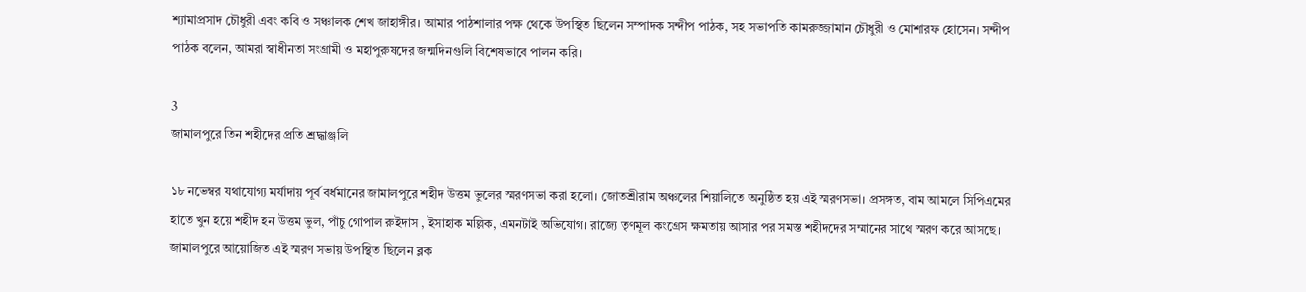শ্যামাপ্রসাদ চৌধুরী এবং কবি ও সঞ্চালক শেখ জাহাঙ্গীর। আমার পাঠশালার পক্ষ থেকে উপস্থিত ছিলেন সম্পাদক সন্দীপ পাঠক, সহ সভাপতি কামরুজ্জামান চৌধুরী ও মোশারফ হোসেন। সন্দীপ পাঠক বলেন, আমরা স্বাধীনতা সংগ্রামী ও মহাপুরুষদের জন্মদিনগুলি বিশেষভাবে পালন করি।

3
জামালপুরে তিন শহীদের প্রতি শ্রদ্ধাঞ্জলি

১৮ নভেম্বর যথাযোগ্য মর্যাদায় পূর্ব বর্ধমানের জামালপুরে শহীদ উত্তম ভুলের স্মরণসভা করা হলো। জোতশ্রীরাম অঞ্চলের শিয়ালিতে অনুষ্ঠিত হয় এই স্মরণসভা। প্রসঙ্গত, বাম আমলে সিপিএমের হাতে খুন হয়ে শহীদ হন উত্তম ভুল, পাঁচু গোপাল রুইদাস , ইসাহাক মল্লিক, এমনটাই অভিযোগ। রাজ্যে তৃণমূল কংগ্রেস ক্ষমতায় আসার পর সমস্ত শহীদদের সম্মানের সাথে স্মরণ করে আসছে। জামালপুরে আয়োজিত এই স্মরণ সভায় উপস্থিত ছিলেন ব্লক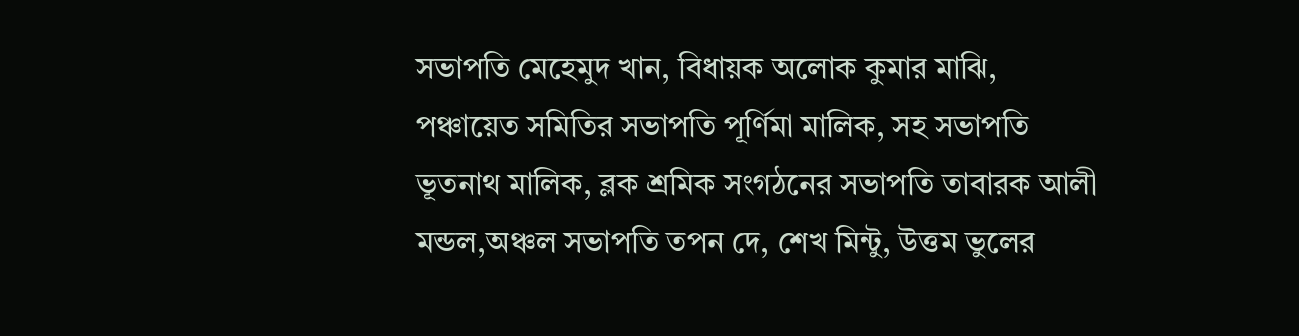সভাপতি মেহেমুদ খান, বিধায়ক অলোক কুমার মাঝি, পঞ্চায়েত সমিতির সভাপতি পূর্ণিমা মালিক, সহ সভাপতি ভূতনাথ মালিক, ব্লক শ্রমিক সংগঠনের সভাপতি তাবারক আলী মন্ডল,অঞ্চল সভাপতি তপন দে, শেখ মিন্টু, উত্তম ভুলের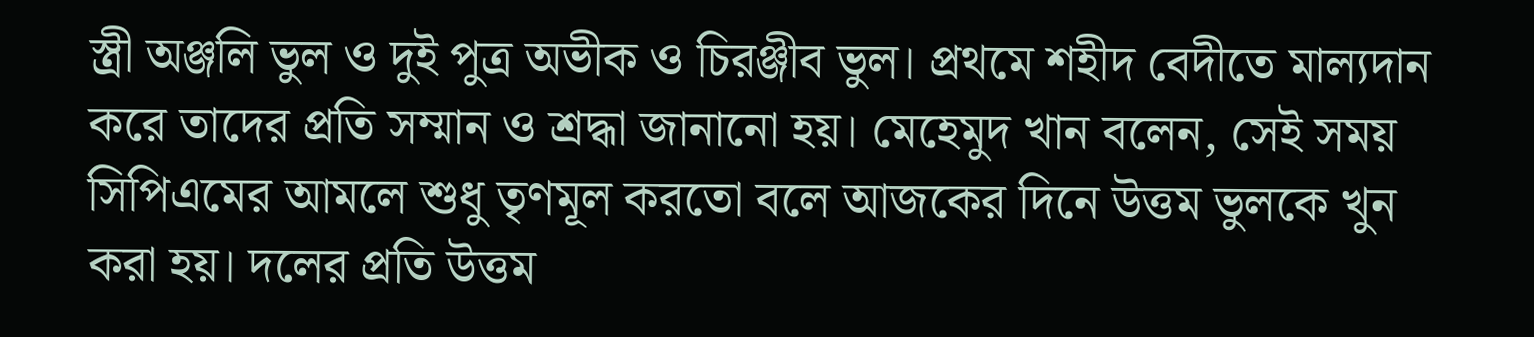স্ত্রী অঞ্জলি ভুল ও দুই পুত্র অভীক ও চিরঞ্জীব ভুল। প্রথমে শহীদ বেদীতে মাল্যদান করে তাদের প্রতি সম্মান ও শ্রদ্ধা জানানো হয়। মেহেমুদ খান বলেন, সেই সময় সিপিএমের আমলে শুধু তৃণমূল করতো বলে আজকের দিনে উত্তম ভুলকে খুন করা হয়। দলের প্রতি উত্তম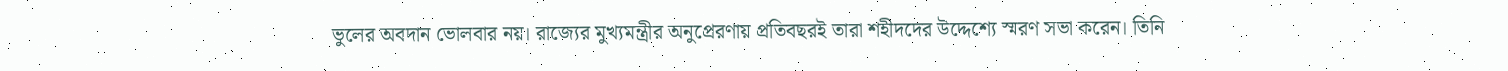ভুলের অবদান ভোলবার নয়। রাজ্যের মুখ্যমন্ত্রীর অনুপ্রেরণায় প্রতিবছরই তারা শহীদদের উদ্দেশ্যে স্মরণ সভা করেন। তিনি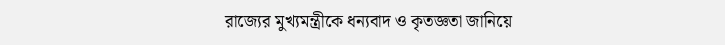রাজ্যের মুখ্যমন্ত্রীকে ধন্যবাদ ও কৃতজ্ঞতা জানিয়ে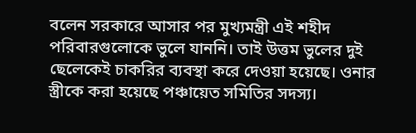বলেন সরকারে আসার পর মুখ্যমন্ত্রী এই শহীদ পরিবারগুলোকে ভুলে যাননি। তাই উত্তম ভুলের দুই ছেলেকেই চাকরির ব্যবস্থা করে দেওয়া হয়েছে। ওনার স্ত্রীকে করা হয়েছে পঞ্চায়েত সমিতির সদস্য।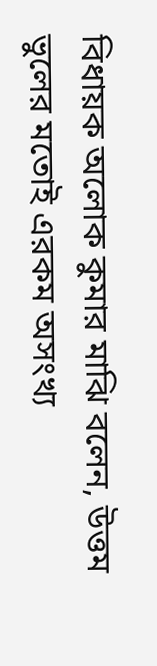বিধায়ক অলোক কুমার মাঝি বলেন, উত্তম ভুলের মতোই এরকম অসংখ্য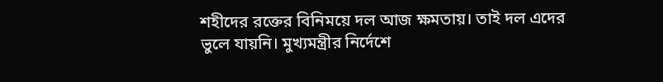শহীদের রক্তের বিনিময়ে দল আজ ক্ষমতায়। তাই দল এদের ভুলে যায়নি। মুখ্যমন্ত্রীর নির্দেশে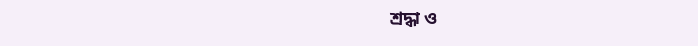শ্রদ্ধা ও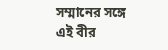সম্মানের সঙ্গে এই বীর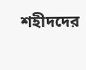শহীদদের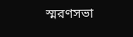স্মরণসভা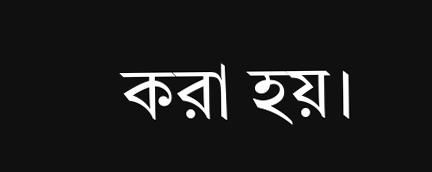করা হয়।